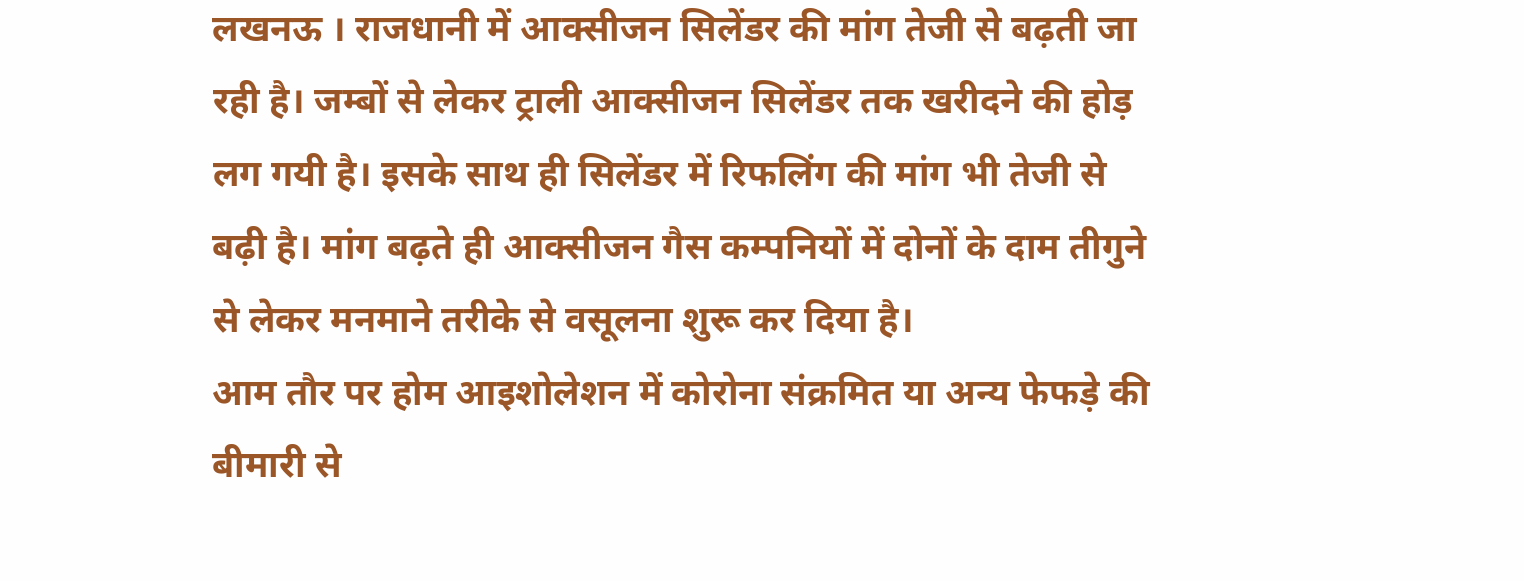लखनऊ । राजधानी में आक्सीजन सिलेंडर की मांग तेजी से बढ़ती जा रही है। जम्बों से लेकर ट्राली आक्सीजन सिलेंडर तक खरीदने की होड़ लग गयी है। इसके साथ ही सिलेंडर में रिफलिंग की मांग भी तेजी से बढ़ी है। मांग बढ़ते ही आक्सीजन गैस कम्पनियों में दोनों के दाम तीगुने से लेकर मनमाने तरीके से वसूलना शुरू कर दिया है।
आम तौर पर होम आइशोलेशन में कोरोना संक्रमित या अन्य फेफड़े की बीमारी से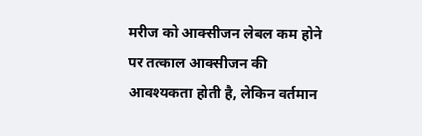मरीज को आक्सीजन लेबल कम होने पर तत्काल आक्सीजन की आवश्यकता होती है, लेकिन वर्तमान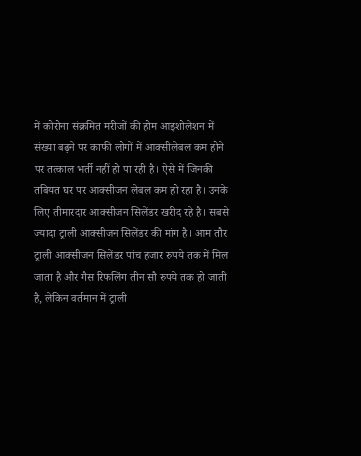में कोरोना संक्रमित मरीजों की होम आइशोलेशन में संख्या बढ़ने पर काफी लोगों में आक्सीलेबल कम होने पर तत्काल भर्ती नहीं हो पा रही है। ऐसे में जिनकी तबियत घर पर आक्सीजन लेबल कम हो रहा है। उनके लिए तीमारदार आक्सीजन सिलेंडर खरीद रहे है। सबसे ज्यादा ट्राली आक्सीजन सिलेंडर की मांग है। आम तौर ट्राली आक्सीजन सिलेंडर पांच हजार रुपये तक में मिल जाता है और गैस रिफलिंग तीन सौ रुपये तक हो जाती है, लेकिन वर्तमान में ट्राली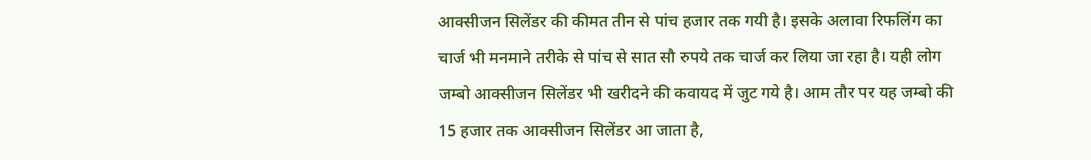आक्सीजन सिलेंडर की कीमत तीन से पांच हजार तक गयी है। इसके अलावा रिफलिंग का चार्ज भी मनमाने तरीके से पांच से सात सौ रुपये तक चार्ज कर लिया जा रहा है। यही लोग जम्बो आक्सीजन सिलेंडर भी खरीदने की कवायद में जुट गये है। आम तौर पर यह जम्बो की 15 हजार तक आक्सीजन सिलेंडर आ जाता है,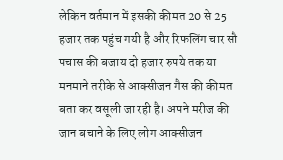लेकिन वर्तमान में इसकी कीमत 20 से 25 हजार तक पहुंच गयी है और रिफलिंग चार सौ पचास की बजाय दो हजार रुपये तक या मनमाने तरीके से आक्सीजन गैस की कीमत बता कर वसूली जा रही है। अपने मरीज की जान बचाने के लिए लोग आक्सीजन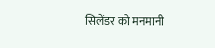सिलेंडर को मनमानी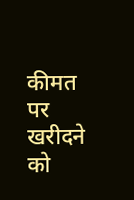कीमत पर खरीदने को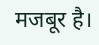मजबूर है।